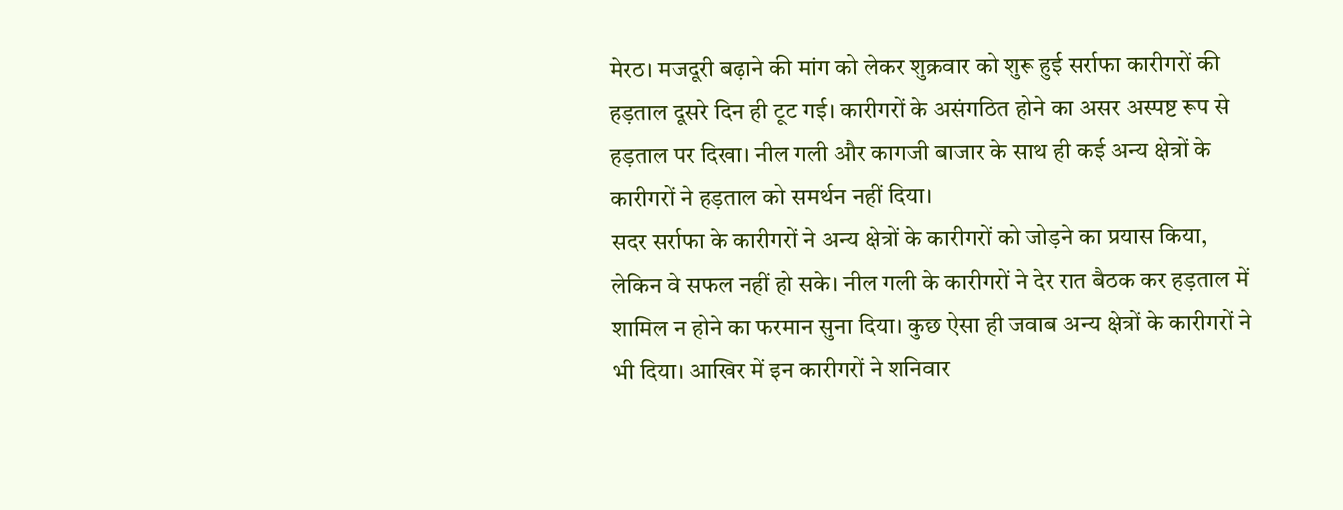मेरठ। मजदूरी बढ़ाने की मांग को लेकर शुक्रवार को शुरू हुई सर्राफा कारीगरों की हड़ताल दूसरे दिन ही टूट गई। कारीगरों के असंगठित होने का असर अस्पष्ट रूप से हड़ताल पर दिखा। नील गली और कागजी बाजार के साथ ही कई अन्य क्षेत्रों के कारीगरों ने हड़ताल को समर्थन नहीं दिया।
सदर सर्राफा के कारीगरों ने अन्य क्षेत्रों के कारीगरों को जोड़ने का प्रयास किया, लेकिन वे सफल नहीं हो सके। नील गली के कारीगरों ने देर रात बैठक कर हड़ताल में शामिल न होने का फरमान सुना दिया। कुछ ऐसा ही जवाब अन्य क्षेत्रों के कारीगरों ने भी दिया। आखिर में इन कारीगरों ने शनिवार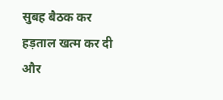सुबह बैठक कर हड़ताल खत्म कर दी और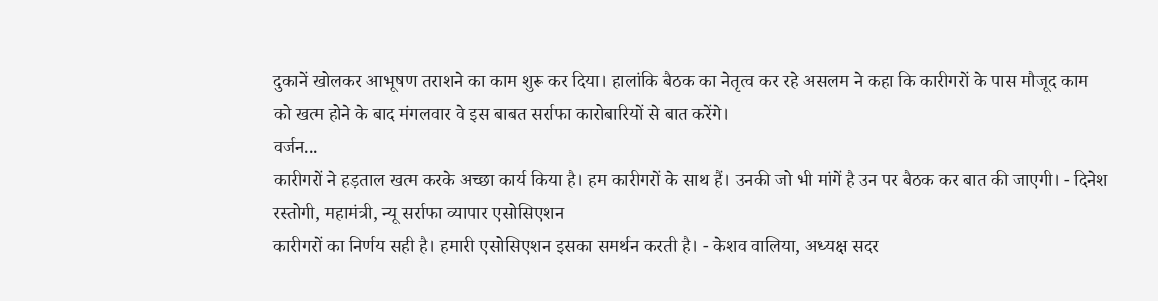दुकानें खोलकर आभूषण तराशने का काम शुरू कर दिया। हालांकि बैठक का नेतृत्व कर रहे असलम ने कहा कि कारीगरों के पास मौजूद काम को खत्म होने के बाद मंगलवार वे इस बाबत सर्राफा कारोबारियों से बात करेंगे।
वर्जन...
कारीगरों ने हड़ताल खत्म करके अच्छा कार्य किया है। हम कारीगरों के साथ हैं। उनकी जो भी मांगें है उन पर बैठक कर बात की जाएगी। - दिनेश रस्तोगी, महामंत्री, न्यू सर्राफा व्यापार एसोसिएशन
कारीगरों का निर्णय सही है। हमारी एसोसिएशन इसका समर्थन करती है। - केशव वालिया, अध्यक्ष सदर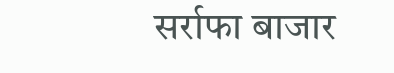सर्राफा बाजार